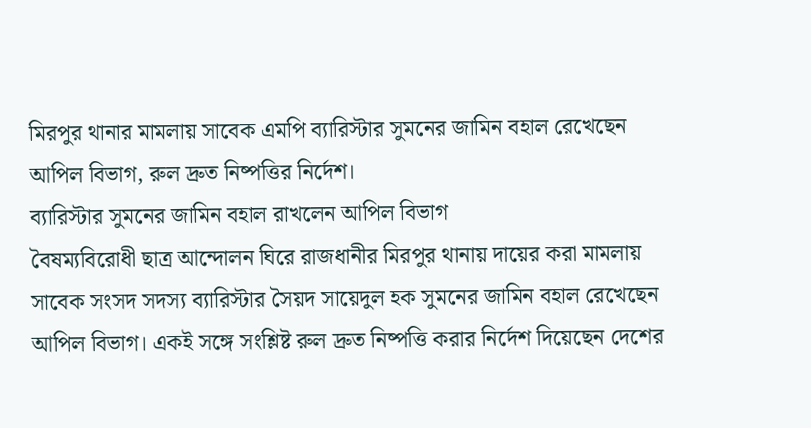মিরপুর থানার মামলায় সাবেক এমপি ব্যারিস্টার সুমনের জামিন বহাল রেখেছেন আপিল বিভাগ, রুল দ্রুত নিষ্পত্তির নির্দেশ।
ব্যারিস্টার সুমনের জামিন বহাল রাখলেন আপিল বিভাগ
বৈষম্যবিরোধী ছাত্র আন্দোলন ঘিরে রাজধানীর মিরপুর থানায় দায়ের করা মামলায় সাবেক সংসদ সদস্য ব্যারিস্টার সৈয়দ সায়েদুল হক সুমনের জামিন বহাল রেখেছেন আপিল বিভাগ। একই সঙ্গে সংশ্লিষ্ট রুল দ্রুত নিষ্পত্তি করার নির্দেশ দিয়েছেন দেশের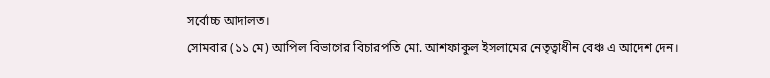সর্বোচ্চ আদালত।
সোমবার (১১ মে) আপিল বিভাগের বিচারপতি মো. আশফাকুল ইসলামের নেতৃত্বাধীন বেঞ্চ এ আদেশ দেন।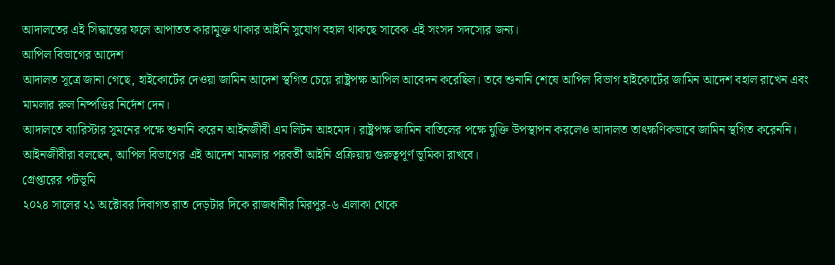আদালতের এই সিদ্ধান্তের ফলে আপাতত কারামুক্ত থাকার আইনি সুযোগ বহাল থাকছে সাবেক এই সংসদ সদস্যের জন্য।
আপিল বিভাগের আদেশ
আদালত সূত্রে জানা গেছে, হাইকোর্টের দেওয়া জামিন আদেশ স্থগিত চেয়ে রাষ্ট্রপক্ষ আপিল আবেদন করেছিল। তবে শুনানি শেষে আপিল বিভাগ হাইকোর্টের জামিন আদেশ বহাল রাখেন এবং মামলার রুল নিষ্পত্তির নির্দেশ দেন।
আদালতে ব্যারিস্টার সুমনের পক্ষে শুনানি করেন আইনজীবী এম লিটন আহমেদ। রাষ্ট্রপক্ষ জামিন বাতিলের পক্ষে যুক্তি উপস্থাপন করলেও আদালত তাৎক্ষণিকভাবে জামিন স্থগিত করেননি।
আইনজীবীরা বলছেন, আপিল বিভাগের এই আদেশ মামলার পরবর্তী আইনি প্রক্রিয়ায় গুরুত্বপূর্ণ ভূমিকা রাখবে।
গ্রেপ্তারের পটভূমি
২০২৪ সালের ২১ অক্টোবর দিবাগত রাত দেড়টার দিকে রাজধানীর মিরপুর-৬ এলাকা থেকে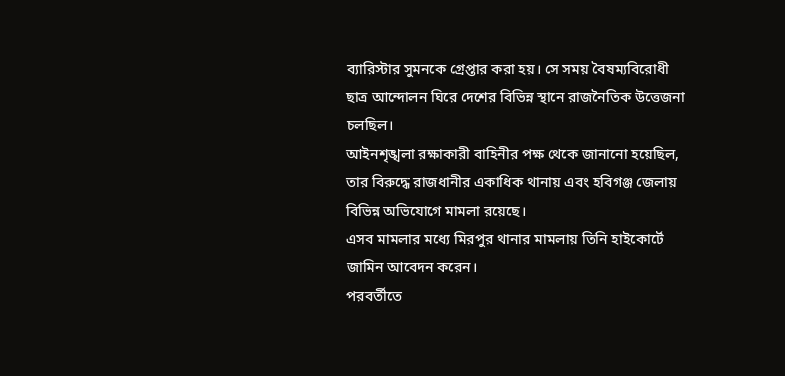ব্যারিস্টার সুমনকে গ্রেপ্তার করা হয়। সে সময় বৈষম্যবিরোধী ছাত্র আন্দোলন ঘিরে দেশের বিভিন্ন স্থানে রাজনৈতিক উত্তেজনা চলছিল।
আইনশৃঙ্খলা রক্ষাকারী বাহিনীর পক্ষ থেকে জানানো হয়েছিল, তার বিরুদ্ধে রাজধানীর একাধিক থানায় এবং হবিগঞ্জ জেলায় বিভিন্ন অভিযোগে মামলা রয়েছে।
এসব মামলার মধ্যে মিরপুর থানার মামলায় তিনি হাইকোর্টে জামিন আবেদন করেন।
পরবর্তীতে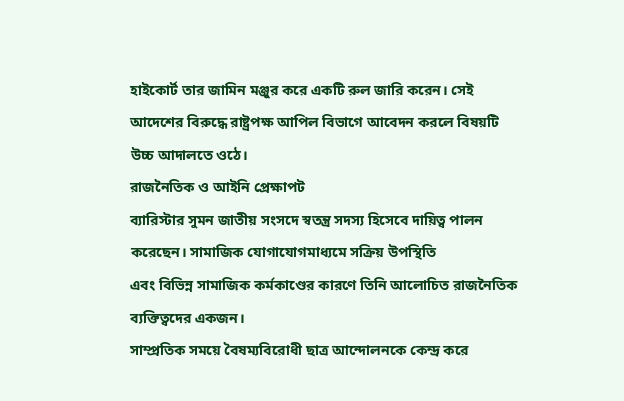হাইকোর্ট তার জামিন মঞ্জুর করে একটি রুল জারি করেন। সেই আদেশের বিরুদ্ধে রাষ্ট্রপক্ষ আপিল বিভাগে আবেদন করলে বিষয়টি উচ্চ আদালতে ওঠে।
রাজনৈতিক ও আইনি প্রেক্ষাপট
ব্যারিস্টার সুমন জাতীয় সংসদে স্বতন্ত্র সদস্য হিসেবে দায়িত্ব পালন করেছেন। সামাজিক যোগাযোগমাধ্যমে সক্রিয় উপস্থিতি
এবং বিভিন্ন সামাজিক কর্মকাণ্ডের কারণে তিনি আলোচিত রাজনৈতিক ব্যক্তিত্বদের একজন।
সাম্প্রতিক সময়ে বৈষম্যবিরোধী ছাত্র আন্দোলনকে কেন্দ্র করে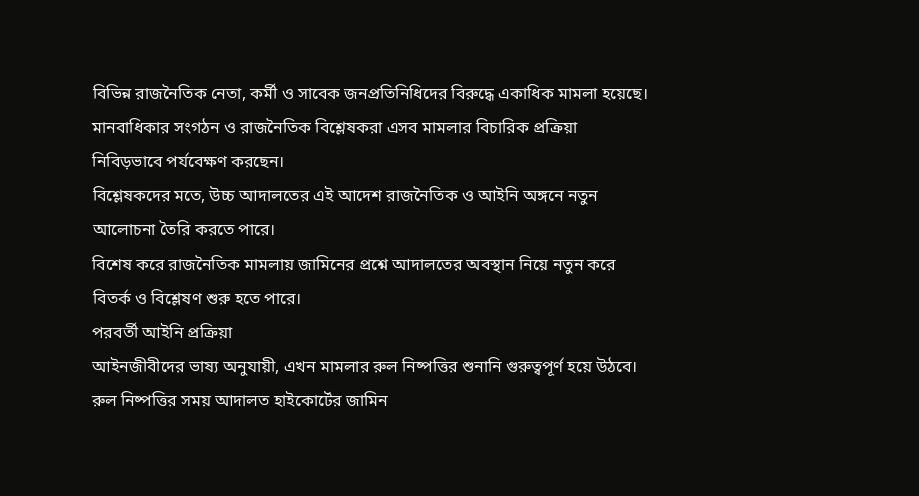বিভিন্ন রাজনৈতিক নেতা, কর্মী ও সাবেক জনপ্রতিনিধিদের বিরুদ্ধে একাধিক মামলা হয়েছে।
মানবাধিকার সংগঠন ও রাজনৈতিক বিশ্লেষকরা এসব মামলার বিচারিক প্রক্রিয়া নিবিড়ভাবে পর্যবেক্ষণ করছেন।
বিশ্লেষকদের মতে, উচ্চ আদালতের এই আদেশ রাজনৈতিক ও আইনি অঙ্গনে নতুন আলোচনা তৈরি করতে পারে।
বিশেষ করে রাজনৈতিক মামলায় জামিনের প্রশ্নে আদালতের অবস্থান নিয়ে নতুন করে বিতর্ক ও বিশ্লেষণ শুরু হতে পারে।
পরবর্তী আইনি প্রক্রিয়া
আইনজীবীদের ভাষ্য অনুযায়ী, এখন মামলার রুল নিষ্পত্তির শুনানি গুরুত্বপূর্ণ হয়ে উঠবে।
রুল নিষ্পত্তির সময় আদালত হাইকোর্টের জামিন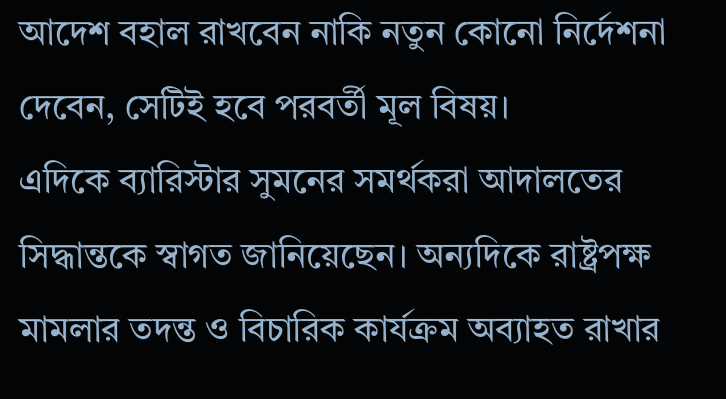আদেশ বহাল রাখবেন নাকি নতুন কোনো নির্দেশনা দেবেন, সেটিই হবে পরবর্তী মূল বিষয়।
এদিকে ব্যারিস্টার সুমনের সমর্থকরা আদালতের সিদ্ধান্তকে স্বাগত জানিয়েছেন। অন্যদিকে রাষ্ট্রপক্ষ মামলার তদন্ত ও বিচারিক কার্যক্রম অব্যাহত রাখার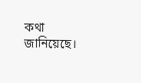কথা জানিয়েছে।